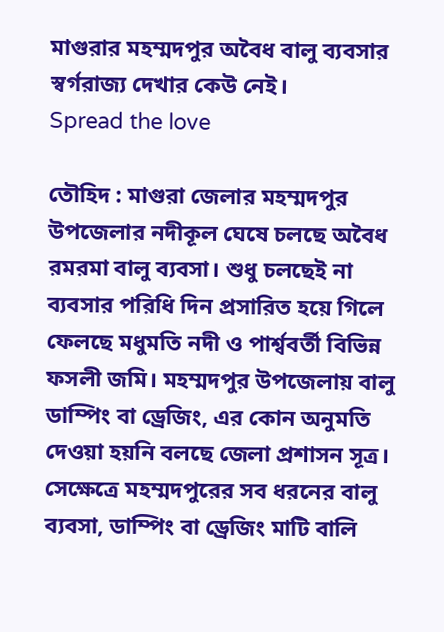মাগুরার মহম্মদপুর অবৈধ বালু ব্যবসার স্বর্গরাজ্য দেখার কেউ নেই।
Spread the love

তৌহিদ : মাগুরা জেলার মহম্মদপুর উপজেলার নদীকূল ঘেষে চলছে অবৈধ রমরমা বালু ব্যবসা। শুধু চলছেই না ব্যবসার পরিধি দিন প্রসারিত হয়ে গিলে ফেলছে মধুমতি নদী ও পার্শ্ববর্তী বিভিন্ন ফসলী জমি। মহম্মদপুর উপজেলায় বালু ডাম্পিং বা ড্রেজিং, এর কোন অনুমতি দেওয়া হয়নি বলছে জেলা প্রশাসন সূত্র। সেক্ষেত্রে মহম্মদপুরের সব ধরনের বালু ব্যবসা, ডাম্পিং বা ড্রেজিং মাটি বালি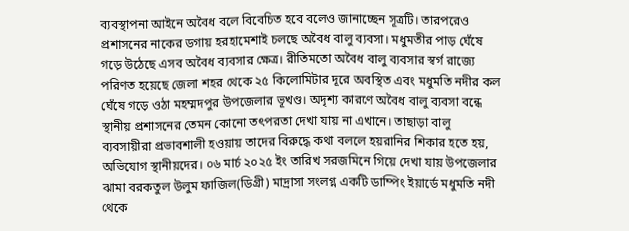ব্যবস্থাপনা আইনে অবৈধ বলে বিবেচিত হবে বলেও জানাচ্ছেন সূত্রটি। তারপরেও প্রশাসনের নাকের ডগায় হরহামেশাই চলছে অবৈধ বালু ব্যবসা। মধুমতীর পাড় ঘেঁষে গড়ে উঠেছে এসব অবৈধ ব্যবসার ক্ষেত্র। রীতিমতো অবৈধ বালু ব্যবসার স্বর্গ রাজ্যে পরিণত হয়েছে জেলা শহর থেকে ২৫ কিলোমিটার দূরে অবস্থিত এবং মধুমতি নদীর কল ঘেঁষে গড়ে ওঠা মহম্মদপুর উপজেলার ভূখণ্ড। অদৃশ্য কারণে অবৈধ বালু ব্যবসা বন্ধে স্থানীয় প্রশাসনের তেমন কোনো তৎপরতা দেখা যায় না এখানে। তাছাড়া বালু ব্যবসায়ীরা প্রভাবশালী হওয়ায় তাদের বিরুদ্ধে কথা বললে হয়রানির শিকার হতে হয়, অভিযোগ স্থানীয়দের। ০৬ মার্চ ২০২৫ ইং তারিখ সরজমিনে গিয়ে দেখা যায় উপজেলার ঝামা বরকতুল উলুম ফাজিল(ডিগ্রী) মাদ্রাসা সংলগ্ন একটি ডাম্পিং ইয়ার্ডে মধুমতি নদী থেকে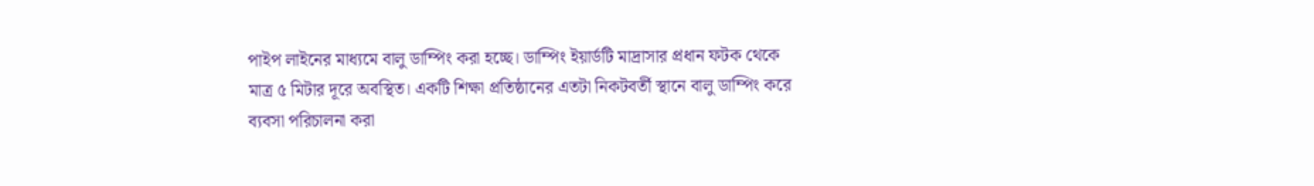পাইপ লাইনের মাধ্যমে বালু ডাম্পিং করা হচ্ছে। ডাম্পিং ইয়ার্ডটি মাদ্রাসার প্রধান ফটক থেকে মাত্র ৫ মিটার দূরে অবস্থিত। একটি শিক্ষা প্রতিষ্ঠানের এতটা নিকটবর্তী স্থানে বালু ডাম্পিং করে ব্যবসা পরিচালনা করা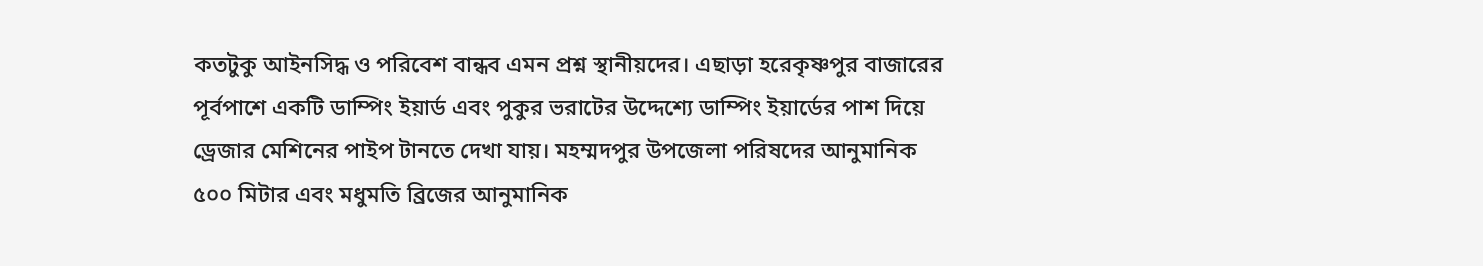কতটুকু আইনসিদ্ধ ও পরিবেশ বান্ধব এমন প্রশ্ন স্থানীয়দের। এছাড়া হরেকৃষ্ণপুর বাজারের পূর্বপাশে একটি ডাম্পিং ইয়ার্ড এবং পুকুর ভরাটের উদ্দেশ্যে ডাম্পিং ইয়ার্ডের পাশ দিয়ে ড্রেজার মেশিনের পাইপ টানতে দেখা যায়। মহম্মদপুর উপজেলা পরিষদের আনুমানিক ৫০০ মিটার এবং মধুমতি ব্রিজের আনুমানিক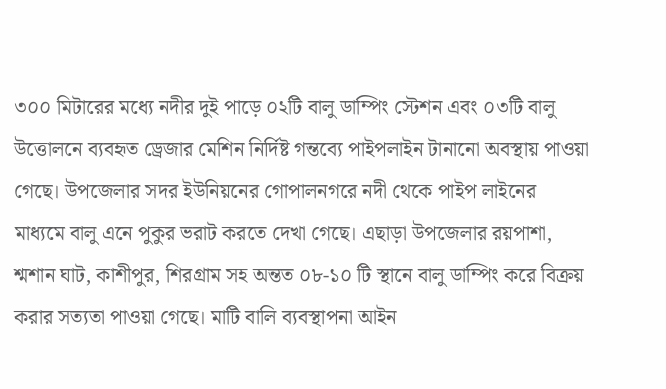৩০০ মিটারের মধ্যে নদীর দুই পাড়ে ০২টি বালু ডাম্পিং স্টেশন এবং ০৩টি বালু উত্তোলনে ব্যবহৃত ড্রেজার মেশিন নির্দিষ্ট গন্তব্যে পাইপলাইন টানানো অবস্থায় পাওয়া গেছে। উপজেলার সদর ইউনিয়নের গোপালনগরে নদী থেকে পাইপ লাইনের মাধ্যমে বালু এনে পুকুর ভরাট করতে দেখা গেছে। এছাড়া উপজেলার রয়পাশা, শ্মশান ঘাট, কাশীপুর, শিরগ্রাম সহ অন্তত ০৮-১০ টি স্থানে বালু ডাম্পিং করে বিক্রয় করার সত্যতা পাওয়া গেছে। মাটি বালি ব্যবস্থাপনা আইন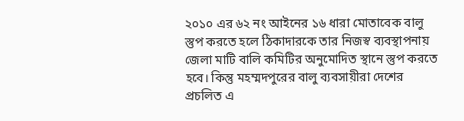২০১০ এর ৬২ নং আইনের ১৬ ধারা মোতাবেক বালু স্তুপ করতে হলে ঠিকাদারকে তার নিজস্ব ব্যবস্থাপনায় জেলা মাটি বালি কমিটির অনুমোদিত স্থানে স্তুপ করতে হবে। কিন্তু মহম্মদপুরের বালু ব্যবসায়ীরা দেশের প্রচলিত এ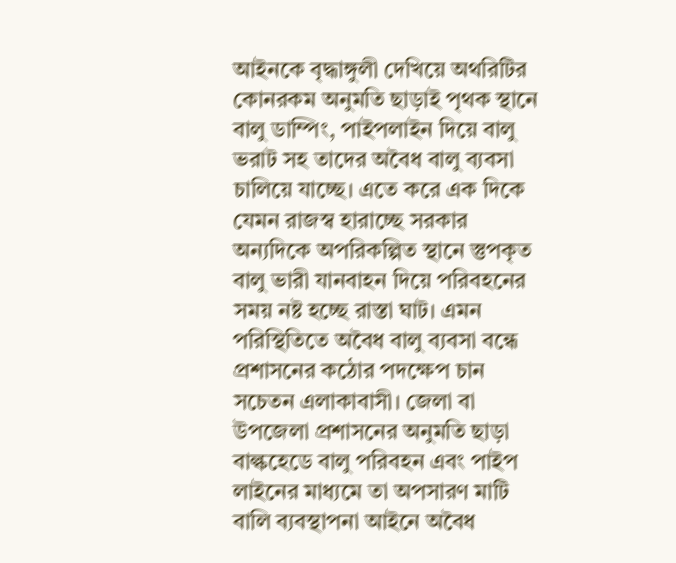আইনকে বৃদ্ধাঙ্গুলী দেখিয়ে অথরিটির কোনরকম অনুমতি ছাড়াই পৃথক স্থানে বালু ডাম্পিং, পাইপলাইন দিয়ে বালু ভরাট সহ তাদের অবৈধ বালু ব্যবসা চালিয়ে যাচ্ছে। এতে করে এক দিকে যেমন রাজস্ব হারাচ্ছে সরকার অন্যদিকে অপরিকল্পিত স্থানে স্তুপকৃত বালু ভারী যানবাহন দিয়ে পরিবহনের সময় নষ্ট হচ্ছে রাস্তা ঘাট। এমন পরিস্থিতিতে অবৈধ বালু ব্যবসা বন্ধে প্রশাসনের কঠোর পদক্ষেপ চান সচেতন এলাকাবাসী। জেলা বা উপজেলা প্রশাসনের অনুমতি ছাড়া বাল্কহেডে বালু পরিবহন এবং পাইপ লাইনের মাধ্যমে তা অপসারণ মাটি বালি ব্যবস্থাপনা আইনে অবৈধ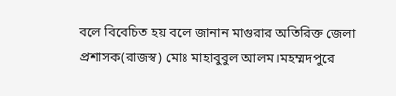বলে বিবেচিত হয় বলে জানান মাগুরার অতিরিক্ত জেলা প্রশাসক(রাজস্ব) মোঃ মাহাবুবুল আলম।মহম্মদপুরে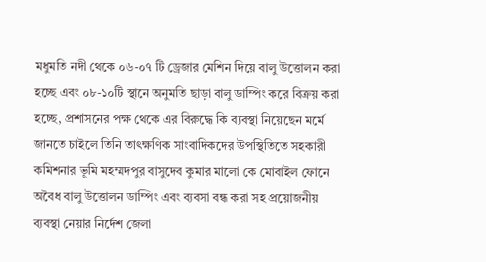মধুমতি নদী থেকে ০৬-০৭ টি ড্রেজার মেশিন দিয়ে বালু উত্তোলন করা হচ্ছে এবং ০৮-১০টি স্থানে অনুমতি ছাড়া বালু ডাম্পিং করে বিক্রয় করা হচ্ছে, প্রশাসনের পক্ষ থেকে এর বিরুদ্ধে কি ব্যবস্থা নিয়েছেন মর্মে জানতে চাইলে তিনি তাৎক্ষণিক সাংবাদিকদের উপস্থিতিতে সহকারী কমিশনার ভূমি মহম্মদপুর বাসুদেব কুমার মালো কে মোবাইল ফোনে অবৈধ বালু উত্তোলন ডাম্পিং এবং ব্যবসা বন্ধ করা সহ প্রয়োজনীয় ব্যবস্থা নেয়ার নির্দেশ জেলা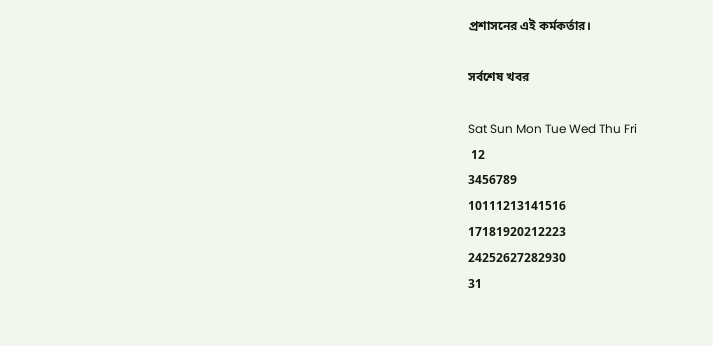প্রশাসনের এই কর্মকর্তার।

সর্বশেষ খবর

Sat Sun Mon Tue Wed Thu Fri
 12
3456789
10111213141516
17181920212223
24252627282930
31